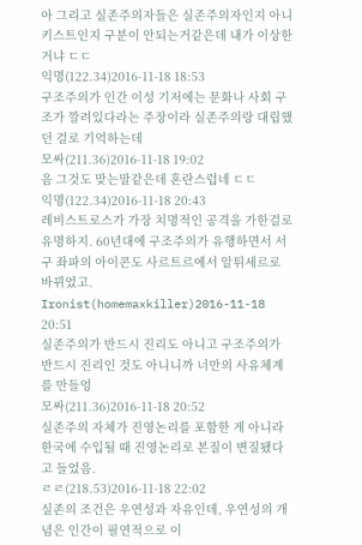아 그리고 실존주의자들은 실존주의자인지 아니키스트인지 구분이 안되는거같은데 내가 이상한거냐 ㄷㄷ
익명(122.34)2016-11-18 18:53
구조주의가 인간 이성 기저에는 문화나 사회 구조가 깔려있다라는 주장이라 실존주의랑 대립했던 걸로 기억하는데
모싸(211.36)2016-11-18 19:02
음 그것도 맞는말같은데 혼란스럽네 ㄷㄷ
익명(122.34)2016-11-18 20:43
레비스트로스가 가장 치명적인 공격을 가한걸로 유명하지. 60년대에 구조주의가 유행하면서 서구 좌파의 아이콘도 사르트르에서 알튀세르로 바뀌었고.
Ironist(homemaxkiller)2016-11-18 20:51
실존주의가 반드시 진리도 아니고 구조주의가 반드시 진리인 것도 아니니까 너만의 사유체계를 만들엉
모싸(211.36)2016-11-18 20:52
실존주의 자체가 진영논리를 포함한 게 아니라 한국에 수입될 때 진영논리로 본질이 변질됐다고 들었음.
ㄹㄹ(218.53)2016-11-18 22:02
실존의 조건은 우연성과 자유인데, 우연성의 개념은 인간이 필연적으로 이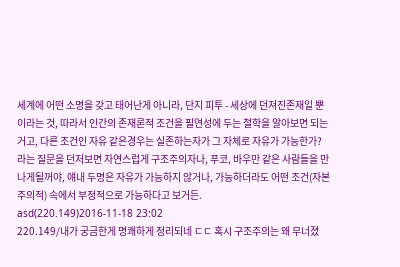세계에 어떤 소명을 갖고 태어난게 아니라, 단지 피투 - 세상에 던져진존재일 뿐이라는 것, 따라서 인간의 존재론적 조건을 필연성에 두는 철학을 알아보면 되는거고, 다른 조건인 자유 같은경우는 실존하는자가 그 자체로 자유가 가능한가? 라는 질문을 던저보면 자연스럽게 구조주의자나, 푸코, 바우만 같은 사람들을 만나게될꺼야, 얘내 두명은 자유가 가능하지 않거나, 가능하더라도 어떤 조건(자본주의적) 속에서 부정적으로 가능하다고 보거든.
asd(220.149)2016-11-18 23:02
220.149/내가 궁금한게 명쾌하게 정리되네 ㄷㄷ 혹시 구조주의는 왜 무너졌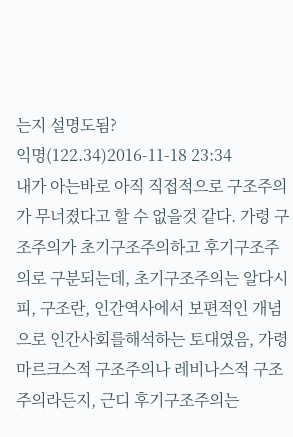는지 설명도됨?
익명(122.34)2016-11-18 23:34
내가 아는바로 아직 직접적으로 구조주의가 무너졌다고 할 수 없을것 같다. 가령 구조주의가 초기구조주의하고 후기구조주의로 구분되는데, 초기구조주의는 알다시피, 구조란, 인간역사에서 보편적인 개념으로 인간사회를해석하는 토대였음, 가령 마르크스적 구조주의나 레비나스적 구조주의라든지, 근디 후기구조주의는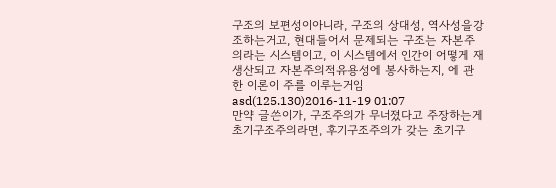구조의 보편성이아니라, 구조의 상대성, 역사성을강조하는거고, 현대들어서 문제되는 구조는 자본주의라는 시스템이고, 이 시스템에서 인간이 어떻게 재생산되고 자본주의적유용성에 봉사하는지, 에 관한 이론이 주를 이루는거임
asd(125.130)2016-11-19 01:07
만약 글쓴이가, 구조주의가 무너졌다고 주장하는게 초기구조주의라면, 후기구조주의가 갖는 초기구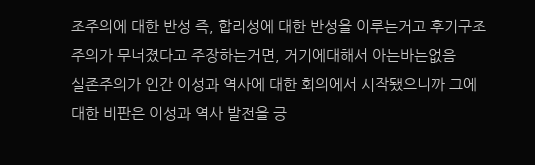조주의에 대한 반성 즉, 합리성에 대한 반성을 이루는거고 후기구조주의가 무너졌다고 주장하는거면, 거기에대해서 아는바는없음
실존주의가 인간 이성과 역사에 대한 회의에서 시작됐으니까 그에 대한 비판은 이성과 역사 발전을 긍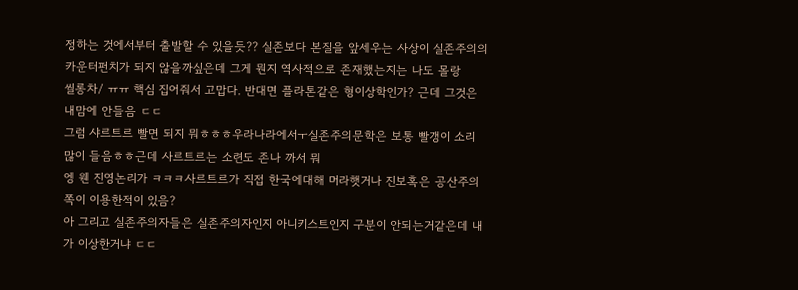정하는 것에서부터 출발할 수 있을듯?? 실존보다 본질을 앞세우는 사상이 실존주의의 카운터펀치가 되지 않을까싶은데 그게 뭔지 역사적으로 존재했는지는 나도 몰랑
씰롱차/ ㅠㅠ 핵심 집어줘서 고맙다. 반대면 플라톤같은 형이상학인가? 근데 그것은 내맘에 안들음 ㄷㄷ
그럼 샤르트르 빨면 되지 뭐ㅎㅎㅎ우라나라에서ㅜ실존주의문학은 보통 빨갱이 소리 많이 들음ㅎㅎ근데 사르트르는 소련도 존나 까서 뭐
엥 웬 진영논리가 ㅋㅋㅋ사르트르가 직접 한국에대해 머라햇거나 진보혹은 공산주의쪽이 이용한적이 있음?
아 그리고 실존주의자들은 실존주의자인지 아니키스트인지 구분이 안되는거같은데 내가 이상한거냐 ㄷㄷ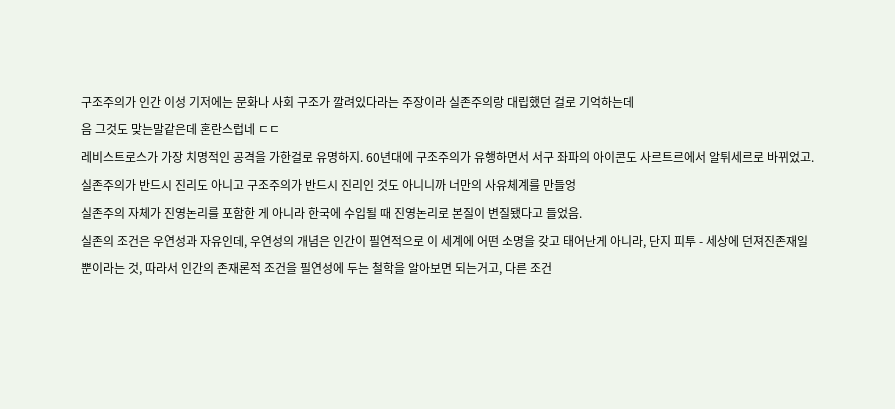구조주의가 인간 이성 기저에는 문화나 사회 구조가 깔려있다라는 주장이라 실존주의랑 대립했던 걸로 기억하는데
음 그것도 맞는말같은데 혼란스럽네 ㄷㄷ
레비스트로스가 가장 치명적인 공격을 가한걸로 유명하지. 60년대에 구조주의가 유행하면서 서구 좌파의 아이콘도 사르트르에서 알튀세르로 바뀌었고.
실존주의가 반드시 진리도 아니고 구조주의가 반드시 진리인 것도 아니니까 너만의 사유체계를 만들엉
실존주의 자체가 진영논리를 포함한 게 아니라 한국에 수입될 때 진영논리로 본질이 변질됐다고 들었음.
실존의 조건은 우연성과 자유인데, 우연성의 개념은 인간이 필연적으로 이 세계에 어떤 소명을 갖고 태어난게 아니라, 단지 피투 - 세상에 던져진존재일 뿐이라는 것, 따라서 인간의 존재론적 조건을 필연성에 두는 철학을 알아보면 되는거고, 다른 조건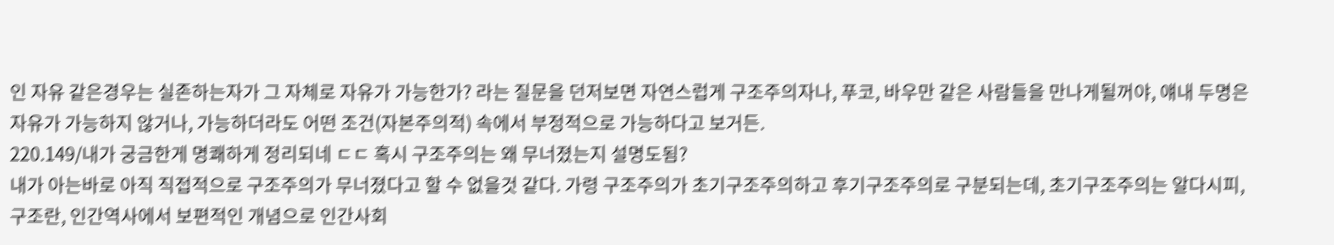인 자유 같은경우는 실존하는자가 그 자체로 자유가 가능한가? 라는 질문을 던저보면 자연스럽게 구조주의자나, 푸코, 바우만 같은 사람들을 만나게될꺼야, 얘내 두명은 자유가 가능하지 않거나, 가능하더라도 어떤 조건(자본주의적) 속에서 부정적으로 가능하다고 보거든.
220.149/내가 궁금한게 명쾌하게 정리되네 ㄷㄷ 혹시 구조주의는 왜 무너졌는지 설명도됨?
내가 아는바로 아직 직접적으로 구조주의가 무너졌다고 할 수 없을것 같다. 가령 구조주의가 초기구조주의하고 후기구조주의로 구분되는데, 초기구조주의는 알다시피, 구조란, 인간역사에서 보편적인 개념으로 인간사회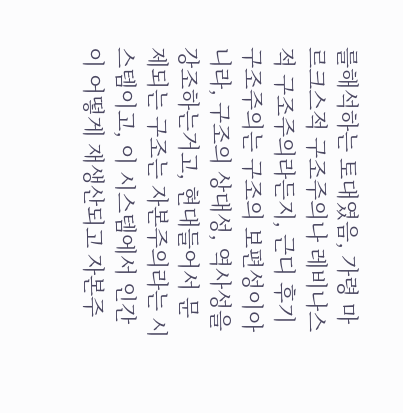를해석하는 토대였음, 가령 마르크스적 구조주의나 레비나스적 구조주의라든지, 근디 후기구조주의는 구조의 보편성이아니라, 구조의 상대성, 역사성을강조하는거고, 현대들어서 문제되는 구조는 자본주의라는 시스템이고, 이 시스템에서 인간이 어떻게 재생산되고 자본주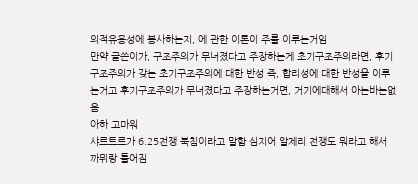의적유용성에 봉사하는지, 에 관한 이론이 주를 이루는거임
만약 글쓴이가, 구조주의가 무너졌다고 주장하는게 초기구조주의라면, 후기구조주의가 갖는 초기구조주의에 대한 반성 즉, 합리성에 대한 반성을 이루는거고 후기구조주의가 무너졌다고 주장하는거면, 거기에대해서 아는바는없음
아하 고마워
샤르트르가 6.25전쟁 북침이라고 말함 심지어 알제리 전쟁도 뭐라고 해서 까뮈랑 틀어짐